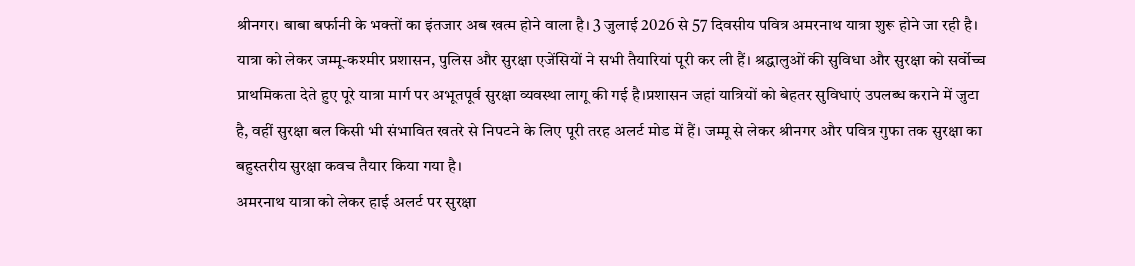श्रीनगर। बाबा बर्फानी के भक्तों का इंतजार अब खत्म होने वाला है। 3 जुलाई 2026 से 57 दिवसीय पवित्र अमरनाथ यात्रा शुरू होने जा रही है। यात्रा को लेकर जम्मू-कश्मीर प्रशासन, पुलिस और सुरक्षा एजेंसियों ने सभी तैयारियां पूरी कर ली हैं। श्रद्धालुओं की सुविधा और सुरक्षा को सर्वोच्च प्राथमिकता देते हुए पूरे यात्रा मार्ग पर अभूतपूर्व सुरक्षा व्यवस्था लागू की गई है।प्रशासन जहां यात्रियों को बेहतर सुविधाएं उपलब्ध कराने में जुटा है, वहीं सुरक्षा बल किसी भी संभावित खतरे से निपटने के लिए पूरी तरह अलर्ट मोड में हैं। जम्मू से लेकर श्रीनगर और पवित्र गुफा तक सुरक्षा का बहुस्तरीय सुरक्षा कवच तैयार किया गया है।
अमरनाथ यात्रा को लेकर हाई अलर्ट पर सुरक्षा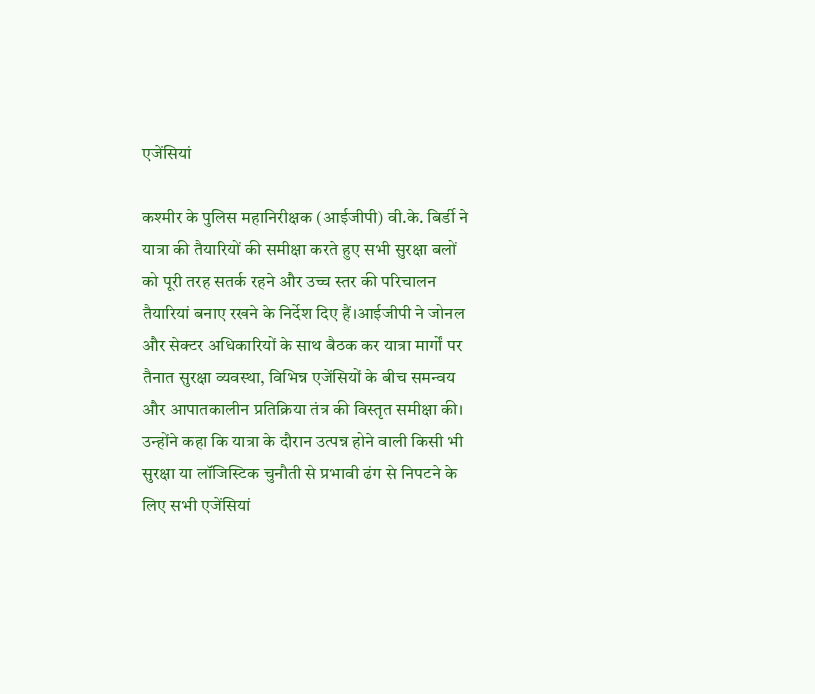एजेंसियां

कश्मीर के पुलिस महानिरीक्षक (आईजीपी) वी.के. बिर्डी ने यात्रा की तैयारियों की समीक्षा करते हुए सभी सुरक्षा बलों को पूरी तरह सतर्क रहने और उच्च स्तर की परिचालन तैयारियां बनाए रखने के निर्देश दिए हैं।आईजीपी ने जोनल और सेक्टर अधिकारियों के साथ बैठक कर यात्रा मार्गों पर तैनात सुरक्षा व्यवस्था, विभिन्न एजेंसियों के बीच समन्वय और आपातकालीन प्रतिक्रिया तंत्र की विस्तृत समीक्षा की। उन्होंने कहा कि यात्रा के दौरान उत्पन्न होने वाली किसी भी सुरक्षा या लॉजिस्टिक चुनौती से प्रभावी ढंग से निपटने के लिए सभी एजेंसियां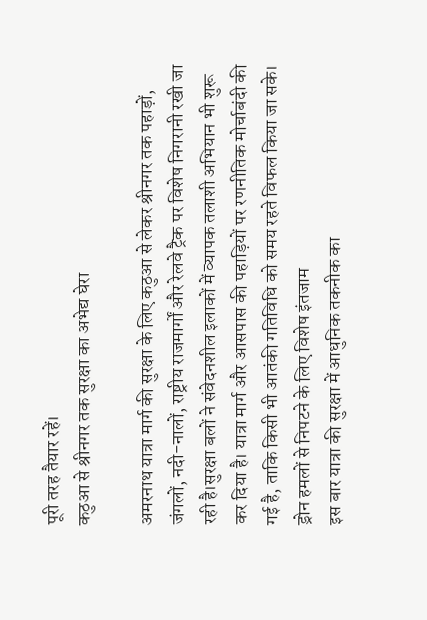पूरी तरह तैयार रहें।
कठुआ से श्रीनगर तक सुरक्षा का अभेद्य घेरा

अमरनाथ यात्रा मार्ग की सुरक्षा के लिए कठुआ से लेकर श्रीनगर तक पहाड़ों, जंगलों, नदी-नालों, राष्ट्रीय राजमार्गों और रेलवे ट्रैक पर विशेष निगरानी रखी जा रही है।सुरक्षा बलों ने संवेदनशील इलाकों में व्यापक तलाशी अभियान भी शुरू कर दिया है। यात्रा मार्ग और आसपास की पहाड़ियों पर रणनीतिक मोर्चाबंदी की गई है, ताकि किसी भी आतंकी गतिविधि को समय रहते विफल किया जा सके।
ड्रोन हमलों से निपटने के लिए विशेष इंतजाम
इस बार यात्रा की सुरक्षा में आधुनिक तकनीक का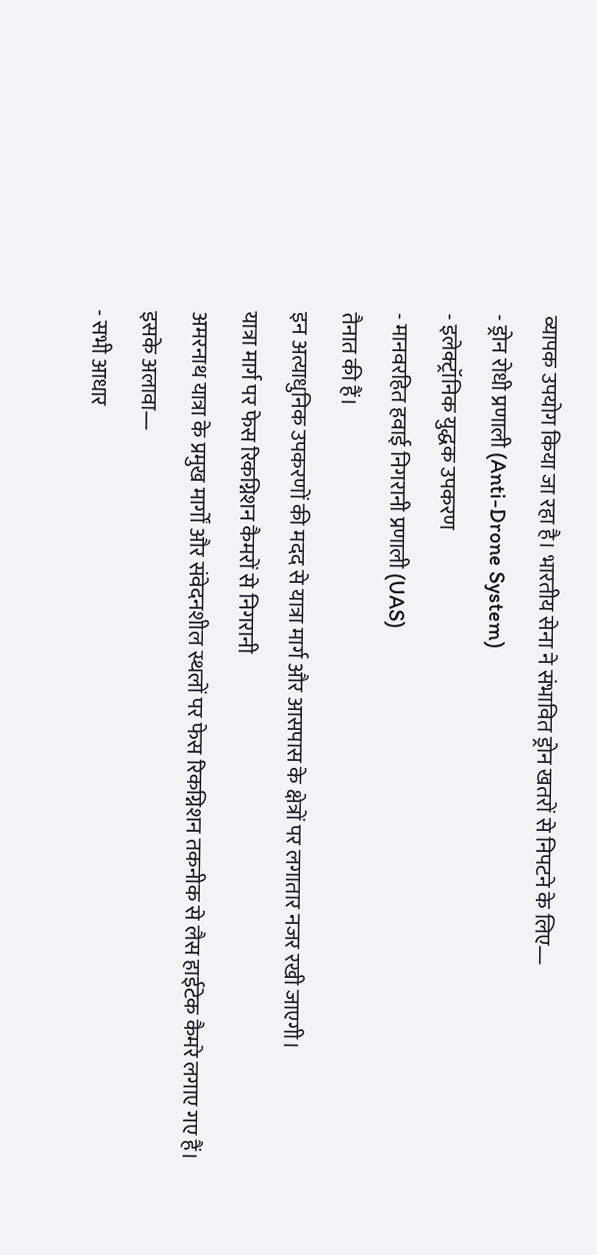व्यापक उपयोग किया जा रहा है। भारतीय सेना ने संभावित ड्रोन खतरों से निपटने के लिए—
- ड्रोन रोधी प्रणाली (Anti-Drone System)
- इलेक्ट्रॉनिक युद्धक उपकरण
- मानवरहित हवाई निगरानी प्रणाली (UAS)
तैनात की हैं।
इन अत्याधुनिक उपकरणों की मदद से यात्रा मार्ग और आसपास के क्षेत्रों पर लगातार नजर रखी जाएगी।
यात्रा मार्ग पर फेस रिकग्निशन कैमरों से निगरानी
अमरनाथ यात्रा के प्रमुख मार्गों और संवेदनशील स्थलों पर फेस रिकग्निशन तकनीक से लैस हाईटेक कैमरे लगाए गए हैं।
इसके अलावा—
- सभी आधार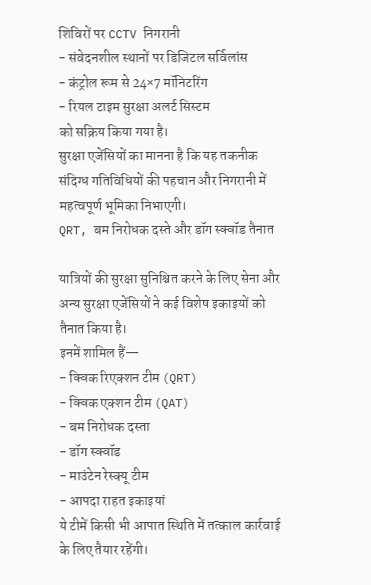शिविरों पर CCTV निगरानी
- संवेदनशील स्थानों पर डिजिटल सर्विलांस
- कंट्रोल रूम से 24×7 मॉनिटरिंग
- रियल टाइम सुरक्षा अलर्ट सिस्टम
को सक्रिय किया गया है।
सुरक्षा एजेंसियों का मानना है कि यह तकनीक संदिग्ध गतिविधियों की पहचान और निगरानी में महत्वपूर्ण भूमिका निभाएगी।
QRT, बम निरोधक दस्ते और डॉग स्क्वॉड तैनात

यात्रियों की सुरक्षा सुनिश्चित करने के लिए सेना और अन्य सुरक्षा एजेंसियों ने कई विशेष इकाइयों को तैनात किया है।
इनमें शामिल हैं—
- क्विक रिएक्शन टीम (QRT)
- क्विक एक्शन टीम (QAT)
- बम निरोधक दस्ता
- डॉग स्क्वॉड
- माउंटेन रेस्क्यू टीम
- आपदा राहत इकाइयां
ये टीमें किसी भी आपात स्थिति में तत्काल कार्रवाई के लिए तैयार रहेंगी।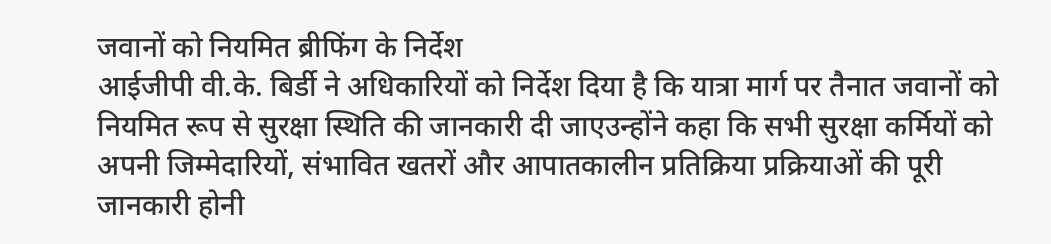जवानों को नियमित ब्रीफिंग के निर्देश
आईजीपी वी.के. बिर्डी ने अधिकारियों को निर्देश दिया है कि यात्रा मार्ग पर तैनात जवानों को नियमित रूप से सुरक्षा स्थिति की जानकारी दी जाएउन्होंने कहा कि सभी सुरक्षा कर्मियों को अपनी जिम्मेदारियों, संभावित खतरों और आपातकालीन प्रतिक्रिया प्रक्रियाओं की पूरी जानकारी होनी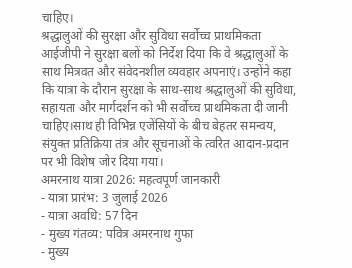चाहिए।
श्रद्धालुओं की सुरक्षा और सुविधा सर्वोच्च प्राथमिकता
आईजीपी ने सुरक्षा बलों को निर्देश दिया कि वे श्रद्धालुओं के साथ मित्रवत और संवेदनशील व्यवहार अपनाएं। उन्होंने कहा कि यात्रा के दौरान सुरक्षा के साथ-साथ श्रद्धालुओं की सुविधा, सहायता और मार्गदर्शन को भी सर्वोच्च प्राथमिकता दी जानी चाहिए।साथ ही विभिन्न एजेंसियों के बीच बेहतर समन्वय, संयुक्त प्रतिक्रिया तंत्र और सूचनाओं के त्वरित आदान-प्रदान पर भी विशेष जोर दिया गया।
अमरनाथ यात्रा 2026: महत्वपूर्ण जानकारी
- यात्रा प्रारंभ: 3 जुलाई 2026
- यात्रा अवधि: 57 दिन
- मुख्य गंतव्य: पवित्र अमरनाथ गुफा
- मुख्य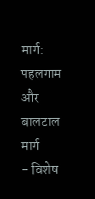मार्ग: पहलगाम और बालटाल मार्ग
- विशेष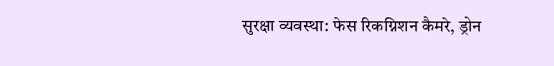सुरक्षा व्यवस्था: फेस रिकग्निशन कैमरे, ड्रोन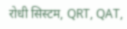रोधी सिस्टम, QRT, QAT,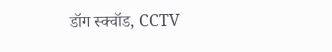डॉग स्क्वॉड, CCTV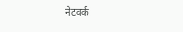नेटवर्क